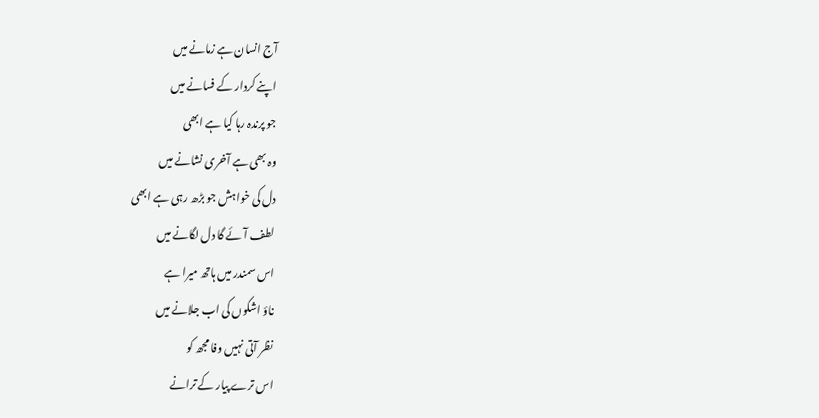آج انسان ہے زمانے میں
اپنے کردار کے فسانے میں
جو پرندہ رہا کیا ہے ابھی
وہ بھی ہے آخری نشانے میں
دل کی خواہش جو بڑھ رہی ہے ابھی
لطف آئے گا دل لگانے میں
اس سمندر میں ہاتھ میرا ہے
ناؤ اشکوں کی اب جلانے میں
نظر آتی نہیں وفا مجھ کو
اس ترے پیار کے ترانے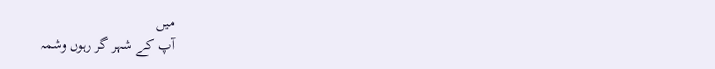میں
آپ کے شہر گر رہوں وشمہ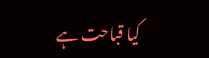کیا قباحت ہے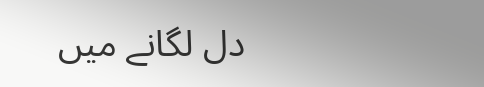دل لگانے میں